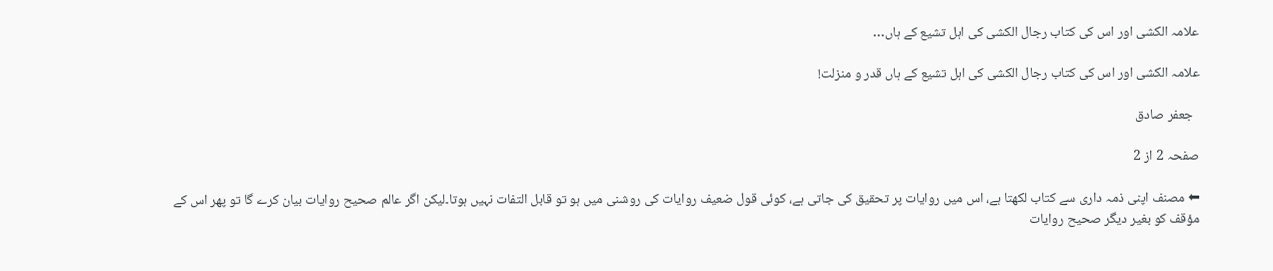علامہ الکشی اور اس کی کتاب رجال الکشی کی اہل تشیع کے ہاں…

علامہ الکشی اور اس کی کتاب رجال الکشی کی اہل تشیع کے ہاں قدر و منزلت!

  جعفر صادق

صفحہ 2 از 2

⬅ مصنف اپنی ذمہ داری سے کتاب لکھتا ہے، اس میں روایات پر تحقیق کی جاتی ہے، کوئی قول ضعیف روایات کی روشنی میں ہو تو قابل التفات نہیں ہوتا۔لیکن اگر عالم صحیح روایات بیان کرے گا تو پھر اس کے مؤقف کو بغیر دیگر صحیح روایات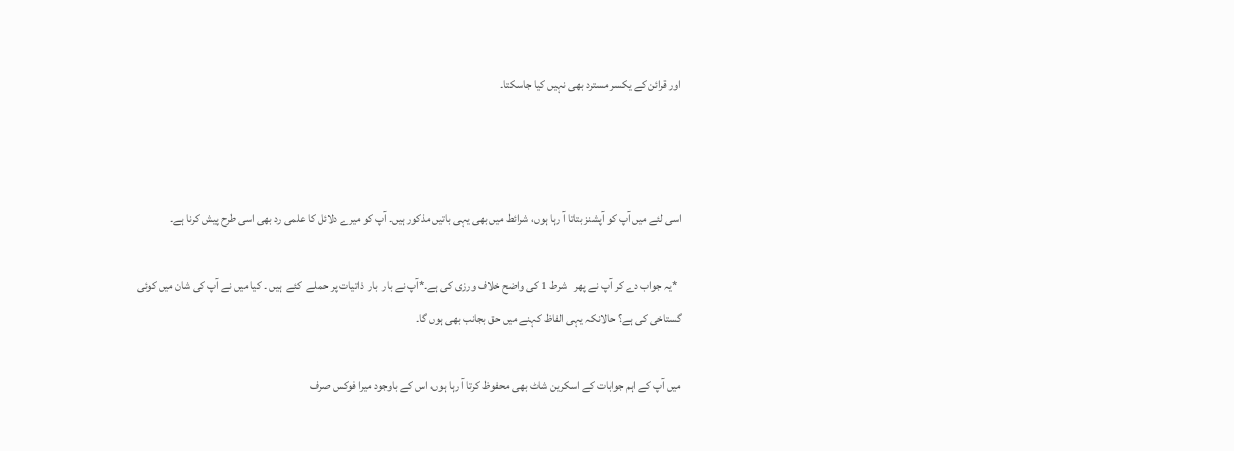اور قرائن کے یکسر مسترد بھی نہیں کیا جاسکتا۔



اسی لئے میں آپ کو آپشنز بتاتا آ رہا ہوں، شرائط میں بھی یہی باتیں مذکور ہیں۔ آپ کو میرے دلائل کا علمی رد بھی اسی طرح پیش کرنا ہے۔

  *یہ جواب دے کر آپ نے پھر   شرط 1 کی واضح خلاف ورزی کی ہے۔*آپ نے بار  بار  ذاتیات پر حملے  کئے  ہیں ۔ کیا میں نے آپ کی شان میں کوئی گستاخی کی ہے؟ حالانکہ یہی الفاظ کہنے میں حق بجانب بھی ہوں گا۔

میں آپ کے اہم جوابات کے اسکرین شاٹ بھی محفوظ کرتا آ رہا ہوں، اس کے باوجود میرا فوکس صرف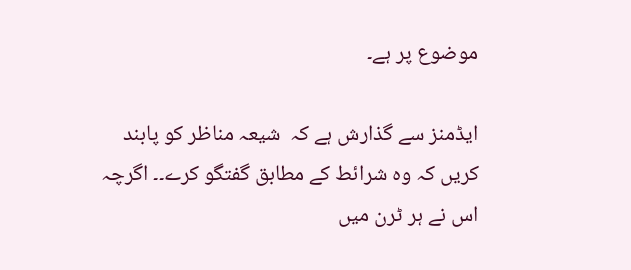موضوع پر ہے۔

ایڈمنز سے گذارش ہے کہ  شیعہ مناظر کو پابند کریں کہ وہ شرائط کے مطابق گفتگو کرے۔۔ اگرچہ اس نے ہر ٹرن میں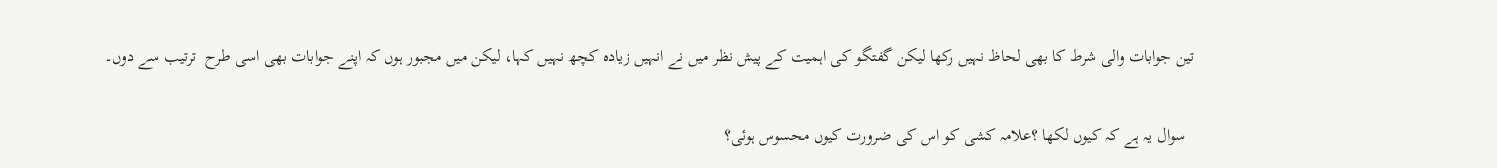تین جوابات والی شرط کا بھی لحاظ نہیں رکھا لیکن گفتگو کی اہمیت کے پیش نظر میں نے انہیں زیادہ کچھ نہیں کہا، لیکن میں مجبور ہوں کہ اپنے جوابات بھی اسی طرح  ترتیب سے دوں۔

  سوال یہ ہے کہ کیوں لکھا ؟علامہ کشی کو اس کی ضرورت کیوں محسوس ہوئی؟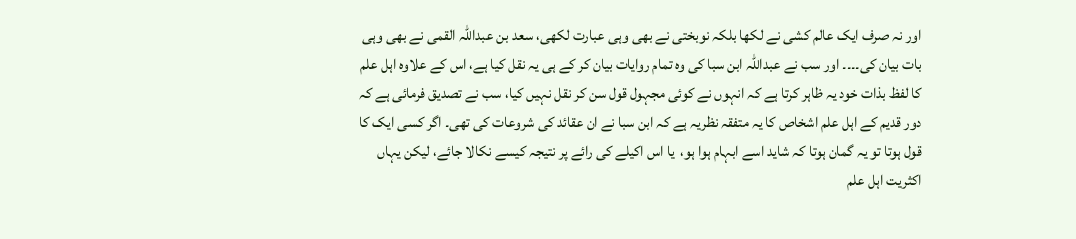اور نہ صرف ایک عالم کشی نے لکھا بلکہ نوبختی نے بھی وہی عبارت لکھی، سعد بن عبداللہ القمی نے بھی وہی بات بیان کی۔۔۔۔ اور سب نے عبداللہ ابن سبا کی وہ تمام روایات بیان کر کے ہی یہ نقل کیا ہے، اس کے علاوہ اہل علم کا لفظ بذات خود یہ ظاہر کرتا ہے کہ انہوں نے کوئی مجہول قول سن کر نقل نہیں کیا، سب نے تصدیق فرمائی ہے کہ دور قدیم کے اہل علم اشخاص کا یہ متفقہ نظریہ ہے کہ ابن سبا نے ان عقائد کی شروعات کی تھی۔ اگر کسی ایک کا قول ہوتا تو یہ گمان ہوتا کہ شاید اسے ابہام ہوا ہو،  یا اس اکیلے کی رائے پر نتیجہ کیسے نکالا جائے، لیکن یہاں اکثریت اہل علم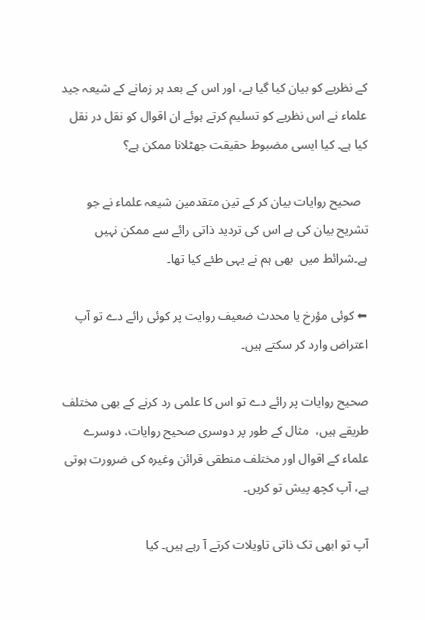کے نظریے کو بیان کیا گیا ہے، اور اس کے بعد ہر زمانے کے شیعہ جید علماء نے اس نظریے کو تسلیم کرتے ہوئے ان اقوال کو نقل در نقل کیا ہے۔ کیا ایسی مضبوط حقیقت جھٹلانا ممکن ہے؟

  صحیح روایات بیان کر کے تین متقدمین شیعہ علماء نے جو تشریح بیان کی ہے اس کی تردید ذاتی رائے سے ممکن نہیں ہے۔شرائط میں  بھی ہم نے یہی طئے کیا تھا۔

⬅ کوئی مؤرخ یا محدث ضعیف روایت پر کوئی رائے دے تو آپ اعتراض وارد کر سکتے ہیں۔

صحیح روایات پر رائے دے تو اس کا علمی رد کرنے کے بھی مختلف طریقے ہیں،  مثال کے طور پر دوسری صحیح روایات، دوسرے علماء کے اقوال اور مختلف منطقی قرائن وغیرہ کی ضرورت ہوتی ہے، آپ کچھ پیش تو کریں۔

آپ تو ابھی تک ذاتی تاویلات کرتے آ رہے ہیں۔ کیا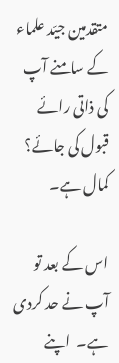متقدمین جیّد علماء کے سامنے آپ کی ذاتی رائے قبول کی جائے؟ کمال ہے۔

اس کے بعد تو آپ نے حد کردی ہے۔  اپنے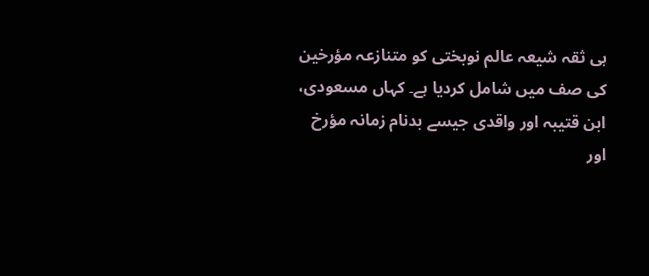ہی ثقہ شیعہ عالم نوبختی کو متنازعہ مؤرخین  کی صف میں شامل کردیا ہے۔ کہاں مسعودی، ابن قتیبہ اور واقدی جیسے بدنام زمانہ مؤرخ  اور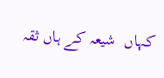کہاں  شیعہ کے ہاں ثقہ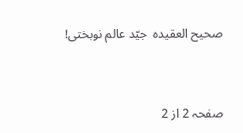صحیح العقیدہ  جیّد عالم نوبختی!


صفحہ 2 از 2